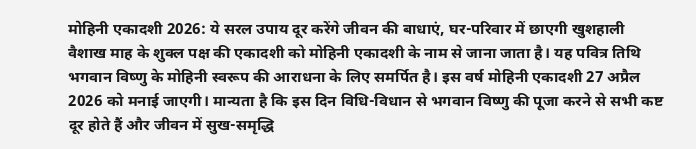मोहिनी एकादशी 2026: ये सरल उपाय दूर करेंगे जीवन की बाधाएं, घर-परिवार में छाएगी खुशहाली
वैशाख माह के शुक्ल पक्ष की एकादशी को मोहिनी एकादशी के नाम से जाना जाता है। यह पवित्र तिथि भगवान विष्णु के मोहिनी स्वरूप की आराधना के लिए समर्पित है। इस वर्ष मोहिनी एकादशी 27 अप्रैल 2026 को मनाई जाएगी। मान्यता है कि इस दिन विधि-विधान से भगवान विष्णु की पूजा करने से सभी कष्ट दूर होते हैं और जीवन में सुख-समृद्धि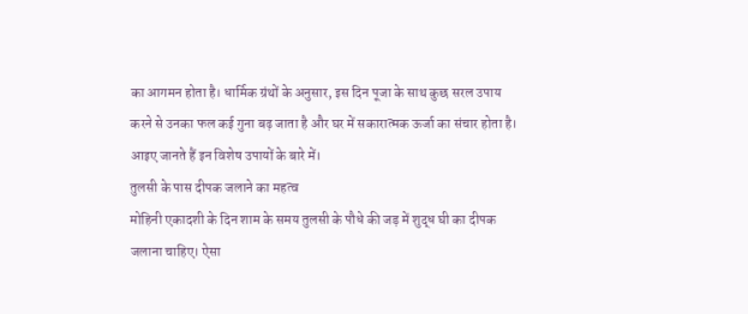का आगमन होता है। धार्मिक ग्रंथों के अनुसार, इस दिन पूजा के साथ कुछ सरल उपाय करने से उनका फल कई गुना बढ़ जाता है और घर में सकारात्मक ऊर्जा का संचार होता है। आइए जानते हैं इन विशेष उपायों के बारे में।
तुलसी के पास दीपक जलाने का महत्व
मोहिनी एकादशी के दिन शाम के समय तुलसी के पौधे की जड़ में शुद्ध घी का दीपक जलाना चाहिए। ऐसा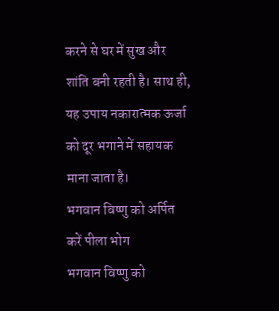करने से घर में सुख और शांति बनी रहती है। साथ ही, यह उपाय नकारात्मक ऊर्जा को दूर भगाने में सहायक माना जाता है।
भगवान विष्णु को अर्पित करें पीला भोग
भगवान विष्णु को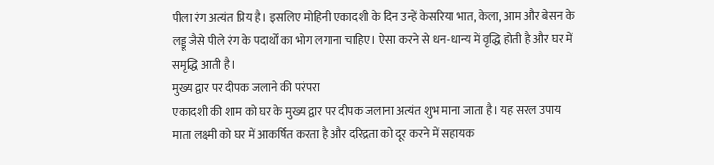पीला रंग अत्यंत प्रिय है। इसलिए मोहिनी एकादशी के दिन उन्हें केसरिया भात, केला, आम और बेसन के लड्डू जैसे पीले रंग के पदार्थों का भोग लगाना चाहिए। ऐसा करने से धन-धान्य में वृद्धि होती है और घर में समृद्धि आती है।
मुख्य द्वार पर दीपक जलाने की परंपरा
एकादशी की शाम को घर के मुख्य द्वार पर दीपक जलाना अत्यंत शुभ माना जाता है। यह सरल उपाय माता लक्ष्मी को घर में आकर्षित करता है और दरिद्रता को दूर करने में सहायक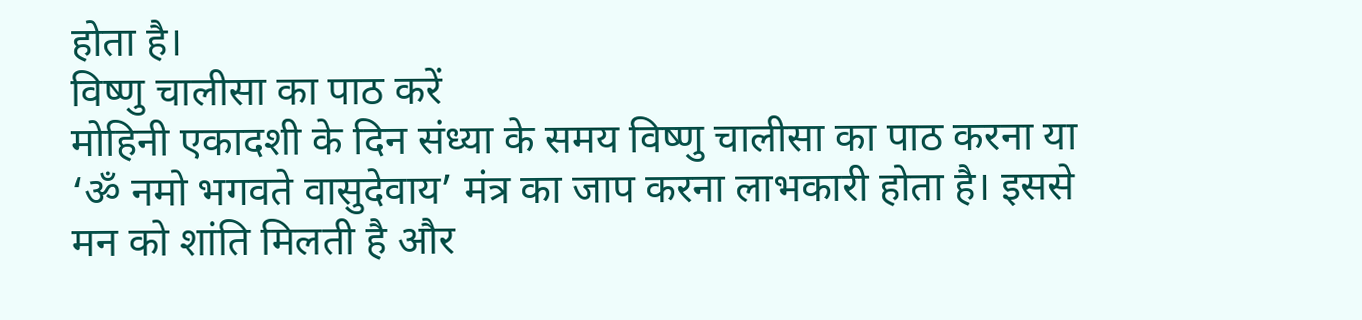होता है।
विष्णु चालीसा का पाठ करें
मोहिनी एकादशी के दिन संध्या के समय विष्णु चालीसा का पाठ करना या ‘ॐ नमो भगवते वासुदेवाय’ मंत्र का जाप करना लाभकारी होता है। इससे मन को शांति मिलती है और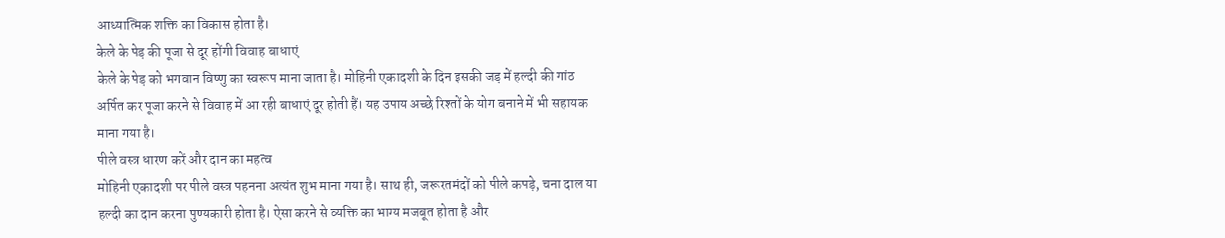आध्यात्मिक शक्ति का विकास होता है।
केले के पेड़ की पूजा से दूर होंगी विवाह बाधाएं
केले के पेड़ को भगवान विष्णु का स्वरूप माना जाता है। मोहिनी एकादशी के दिन इसकी जड़ में हल्दी की गांठ अर्पित कर पूजा करने से विवाह में आ रही बाधाएं दूर होती हैं। यह उपाय अच्छे रिश्तों के योग बनाने में भी सहायक माना गया है।
पीले वस्त्र धारण करें और दान का महत्व
मोहिनी एकादशी पर पीले वस्त्र पहनना अत्यंत शुभ माना गया है। साथ ही, जरूरतमंदों को पीले कपड़े, चना दाल या हल्दी का दान करना पुण्यकारी होता है। ऐसा करने से व्यक्ति का भाग्य मजबूत होता है और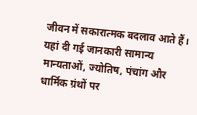जीवन में सकारात्मक बदलाव आते हैं।
यहां दी गई जानकारी सामान्य मान्यताओं, ज्योतिष, पंचांग और धार्मिक ग्रंथों पर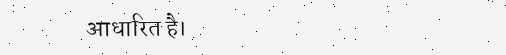आधारित है।